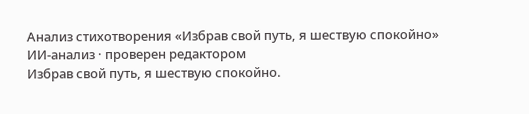Анализ стихотворения «Избрав свой путь, я шествую спокойно»
ИИ-анализ · проверен редактором
Избрав свой путь, я шествую спокойно.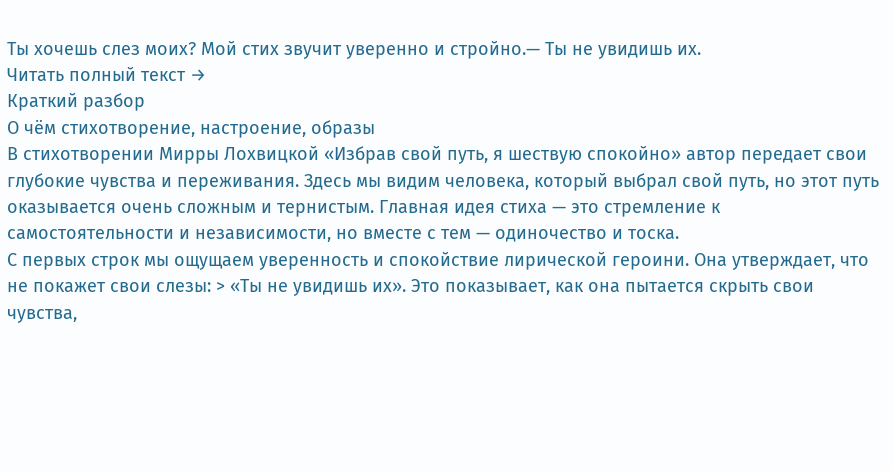Ты хочешь слез моих? Мой стих звучит уверенно и стройно.— Ты не увидишь их.
Читать полный текст →
Краткий разбор
О чём стихотворение, настроение, образы
В стихотворении Мирры Лохвицкой «Избрав свой путь, я шествую спокойно» автор передает свои глубокие чувства и переживания. Здесь мы видим человека, который выбрал свой путь, но этот путь оказывается очень сложным и тернистым. Главная идея стиха — это стремление к самостоятельности и независимости, но вместе с тем — одиночество и тоска.
С первых строк мы ощущаем уверенность и спокойствие лирической героини. Она утверждает, что не покажет свои слезы: > «Ты не увидишь их». Это показывает, как она пытается скрыть свои чувства,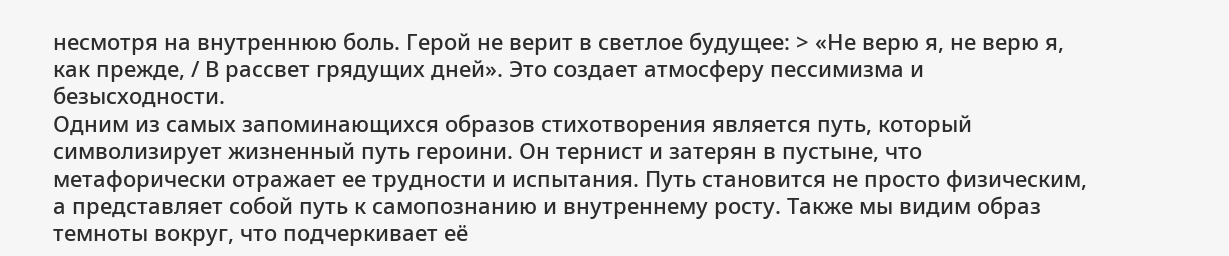несмотря на внутреннюю боль. Герой не верит в светлое будущее: > «Не верю я, не верю я, как прежде, / В рассвет грядущих дней». Это создает атмосферу пессимизма и безысходности.
Одним из самых запоминающихся образов стихотворения является путь, который символизирует жизненный путь героини. Он тернист и затерян в пустыне, что метафорически отражает ее трудности и испытания. Путь становится не просто физическим, а представляет собой путь к самопознанию и внутреннему росту. Также мы видим образ темноты вокруг, что подчеркивает её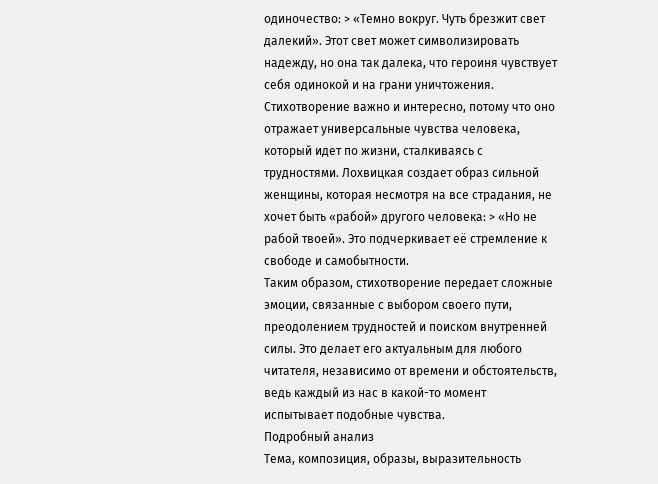одиночество: > «Темно вокруг. Чуть брезжит свет далекий». Этот свет может символизировать надежду, но она так далека, что героиня чувствует себя одинокой и на грани уничтожения.
Стихотворение важно и интересно, потому что оно отражает универсальные чувства человека, который идет по жизни, сталкиваясь с трудностями. Лохвицкая создает образ сильной женщины, которая несмотря на все страдания, не хочет быть «рабой» другого человека: > «Но не рабой твоей». Это подчеркивает её стремление к свободе и самобытности.
Таким образом, стихотворение передает сложные эмоции, связанные с выбором своего пути, преодолением трудностей и поиском внутренней силы. Это делает его актуальным для любого читателя, независимо от времени и обстоятельств, ведь каждый из нас в какой-то момент испытывает подобные чувства.
Подробный анализ
Тема, композиция, образы, выразительность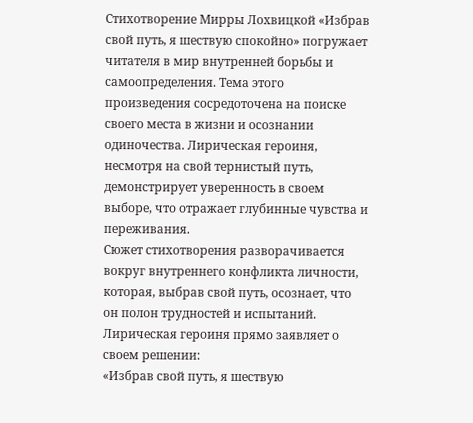Стихотворение Мирры Лохвицкой «Избрав свой путь, я шествую спокойно» погружает читателя в мир внутренней борьбы и самоопределения. Тема этого произведения сосредоточена на поиске своего места в жизни и осознании одиночества. Лирическая героиня, несмотря на свой тернистый путь, демонстрирует уверенность в своем выборе, что отражает глубинные чувства и переживания.
Сюжет стихотворения разворачивается вокруг внутреннего конфликта личности, которая, выбрав свой путь, осознает, что он полон трудностей и испытаний. Лирическая героиня прямо заявляет о своем решении:
«Избрав свой путь, я шествую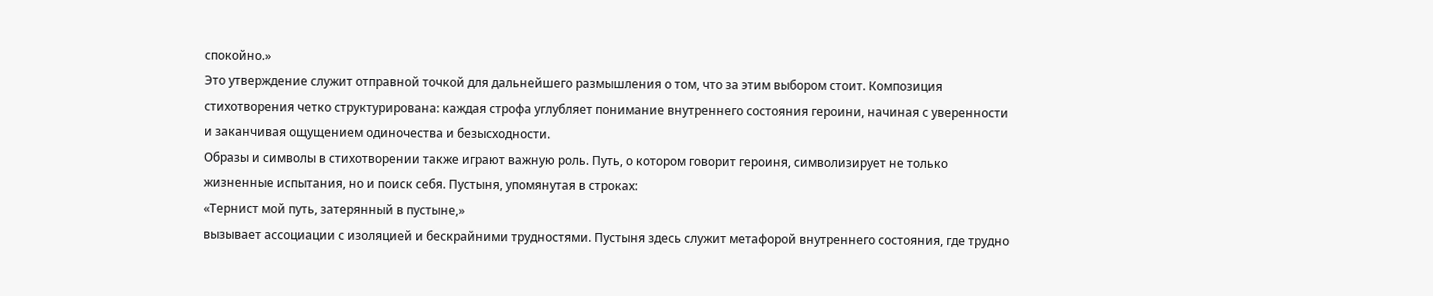спокойно.»
Это утверждение служит отправной точкой для дальнейшего размышления о том, что за этим выбором стоит. Композиция стихотворения четко структурирована: каждая строфа углубляет понимание внутреннего состояния героини, начиная с уверенности и заканчивая ощущением одиночества и безысходности.
Образы и символы в стихотворении также играют важную роль. Путь, о котором говорит героиня, символизирует не только жизненные испытания, но и поиск себя. Пустыня, упомянутая в строках:
«Тернист мой путь, затерянный в пустыне,»
вызывает ассоциации с изоляцией и бескрайними трудностями. Пустыня здесь служит метафорой внутреннего состояния, где трудно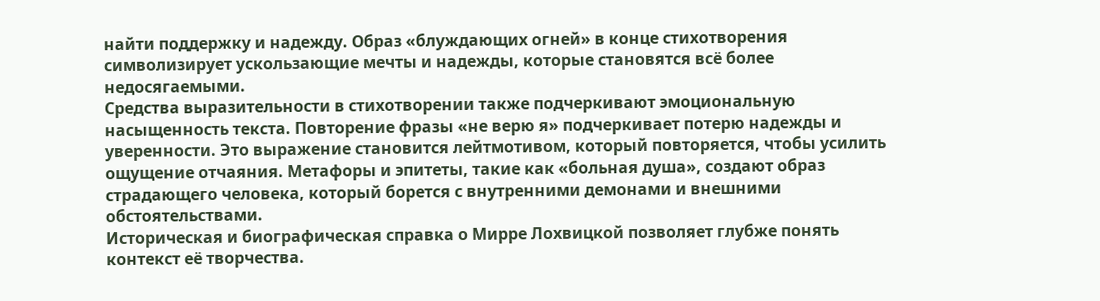найти поддержку и надежду. Образ «блуждающих огней» в конце стихотворения символизирует ускользающие мечты и надежды, которые становятся всё более недосягаемыми.
Средства выразительности в стихотворении также подчеркивают эмоциональную насыщенность текста. Повторение фразы «не верю я» подчеркивает потерю надежды и уверенности. Это выражение становится лейтмотивом, который повторяется, чтобы усилить ощущение отчаяния. Метафоры и эпитеты, такие как «больная душа», создают образ страдающего человека, который борется с внутренними демонами и внешними обстоятельствами.
Историческая и биографическая справка о Мирре Лохвицкой позволяет глубже понять контекст её творчества.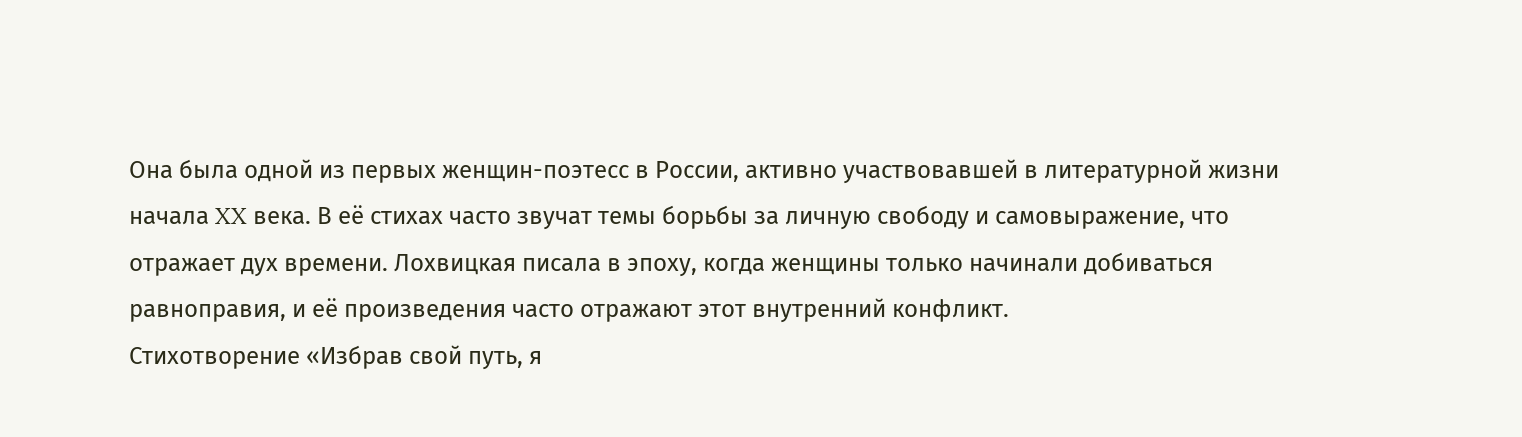Она была одной из первых женщин-поэтесс в России, активно участвовавшей в литературной жизни начала XX века. В её стихах часто звучат темы борьбы за личную свободу и самовыражение, что отражает дух времени. Лохвицкая писала в эпоху, когда женщины только начинали добиваться равноправия, и её произведения часто отражают этот внутренний конфликт.
Стихотворение «Избрав свой путь, я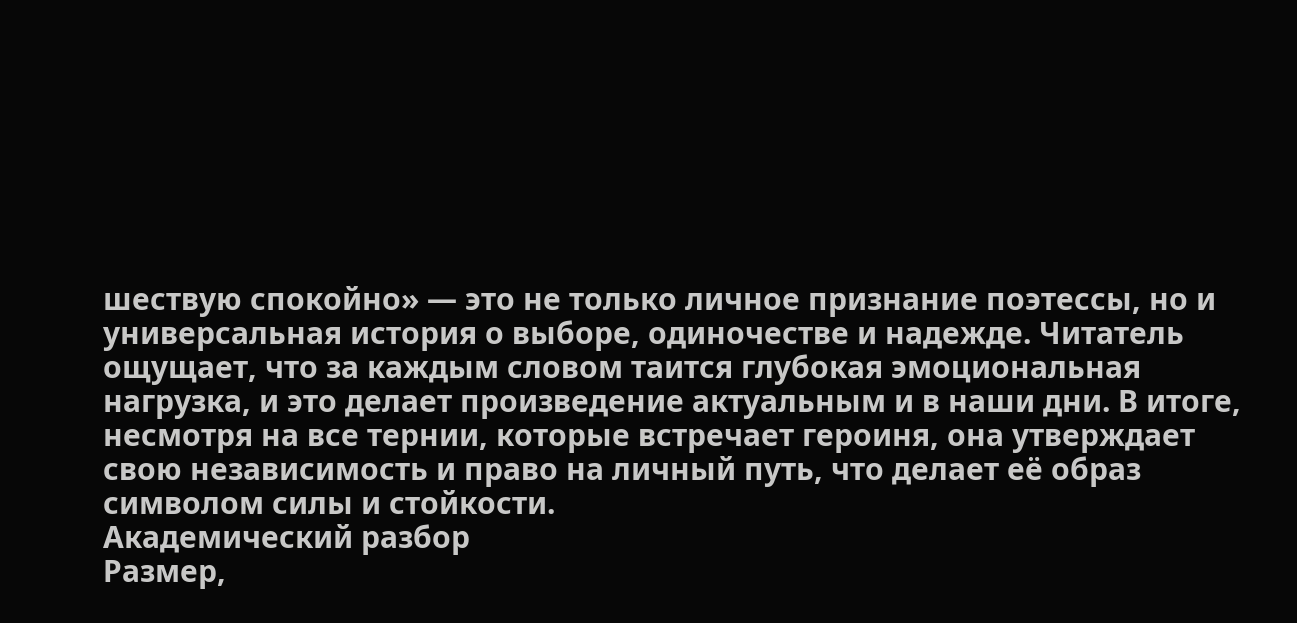шествую спокойно» — это не только личное признание поэтессы, но и универсальная история о выборе, одиночестве и надежде. Читатель ощущает, что за каждым словом таится глубокая эмоциональная нагрузка, и это делает произведение актуальным и в наши дни. В итоге, несмотря на все тернии, которые встречает героиня, она утверждает свою независимость и право на личный путь, что делает её образ символом силы и стойкости.
Академический разбор
Размер,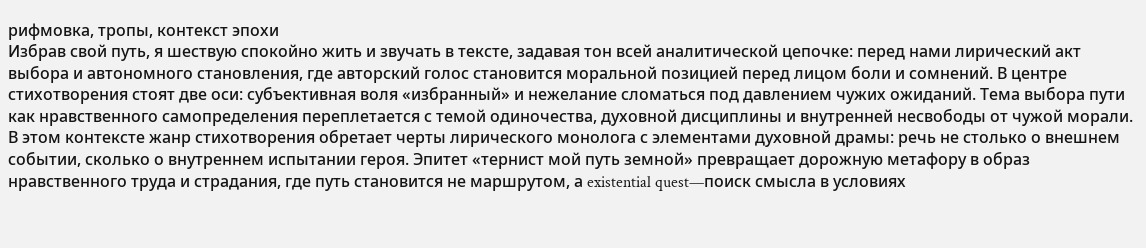рифмовка, тропы, контекст эпохи
Избрав свой путь, я шествую спокойно жить и звучать в тексте, задавая тон всей аналитической цепочке: перед нами лирический акт выбора и автономного становления, где авторский голос становится моральной позицией перед лицом боли и сомнений. В центре стихотворения стоят две оси: субъективная воля «избранный» и нежелание сломаться под давлением чужих ожиданий. Тема выбора пути как нравственного самопределения переплетается с темой одиночества, духовной дисциплины и внутренней несвободы от чужой морали. В этом контексте жанр стихотворения обретает черты лирического монолога с элементами духовной драмы: речь не столько о внешнем событии, сколько о внутреннем испытании героя. Эпитет «тернист мой путь земной» превращает дорожную метафору в образ нравственного труда и страдания, где путь становится не маршрутом, а existential quest—поиск смысла в условиях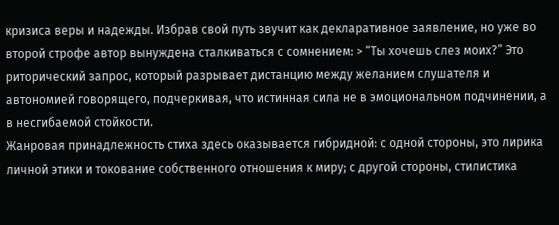кризиса веры и надежды. Избрав свой путь звучит как декларативное заявление, но уже во второй строфе автор вынуждена сталкиваться с сомнением: > “Ты хочешь слез моих?” Это риторический запрос, который разрывает дистанцию между желанием слушателя и автономией говорящего, подчеркивая, что истинная сила не в эмоциональном подчинении, а в несгибаемой стойкости.
Жанровая принадлежность стиха здесь оказывается гибридной: с одной стороны, это лирика личной этики и токование собственного отношения к миру; с другой стороны, стилистика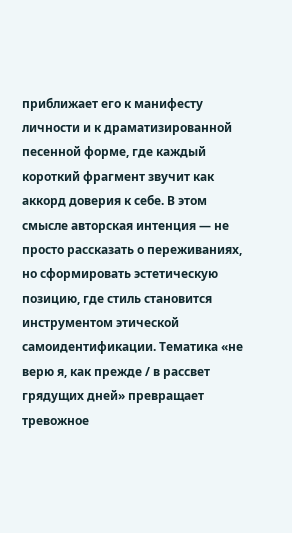приближает его к манифесту личности и к драматизированной песенной форме, где каждый короткий фрагмент звучит как аккорд доверия к себе. В этом смысле авторская интенция — не просто рассказать о переживаниях, но сформировать эстетическую позицию, где стиль становится инструментом этической самоидентификации. Тематика «не верю я, как прежде / в рассвет грядущих дней» превращает тревожное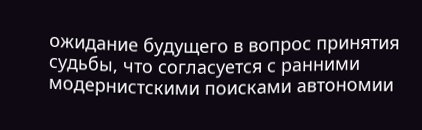ожидание будущего в вопрос принятия судьбы, что согласуется с ранними модернистскими поискaми автономии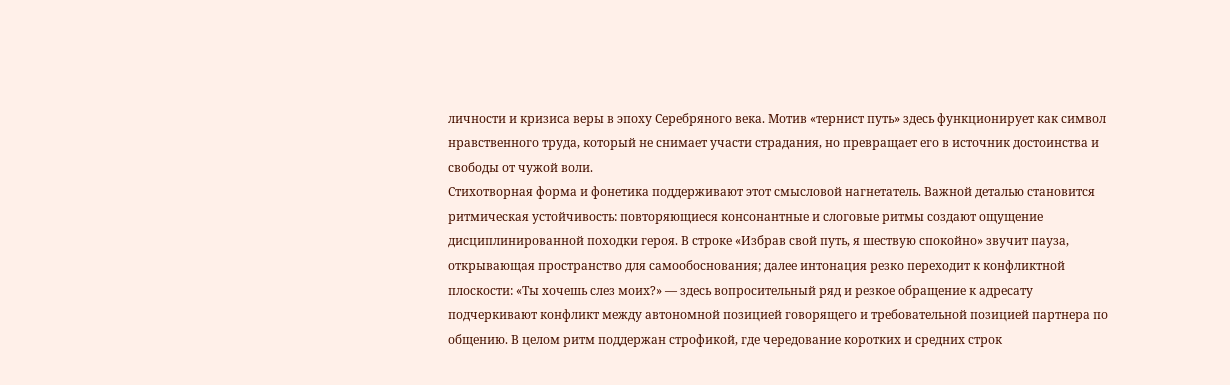личности и кризиса веры в эпоху Серебряного века. Мотив «тернист путь» здесь функционирует как символ нравственного труда, который не снимает участи страдания, но превращает его в источник достоинства и свободы от чужой воли.
Стихотворная форма и фонетика поддерживают этот смысловой нагнетатель. Важной деталью становится ритмическая устойчивость: повторяющиеся консонантные и слоговые ритмы создают ощущение дисциплинированной походки героя. В строке «Избрав свой путь, я шествую спокойно» звучит пауза, открывающая пространство для самообоснования; далее интонация резко переходит к конфликтной плоскости: «Ты хочешь слез моих?» — здесь вопросительный ряд и резкое обращение к адресату подчеркивают конфликт между автономной позицией говорящего и требовательной позицией партнера по общению. В целом ритм поддержан строфикой, где чередование коротких и средних строк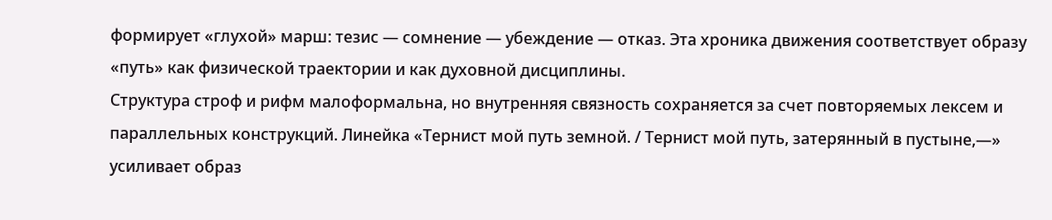формирует «глухой» марш: тезис — сомнение — убеждение — отказ. Эта хроника движения соответствует образу «путь» как физической траектории и как духовной дисциплины.
Структура строф и рифм малоформальна, но внутренняя связность сохраняется за счет повторяемых лексем и параллельных конструкций. Линейка «Тернист мой путь земной. / Тернист мой путь, затерянный в пустыне,—» усиливает образ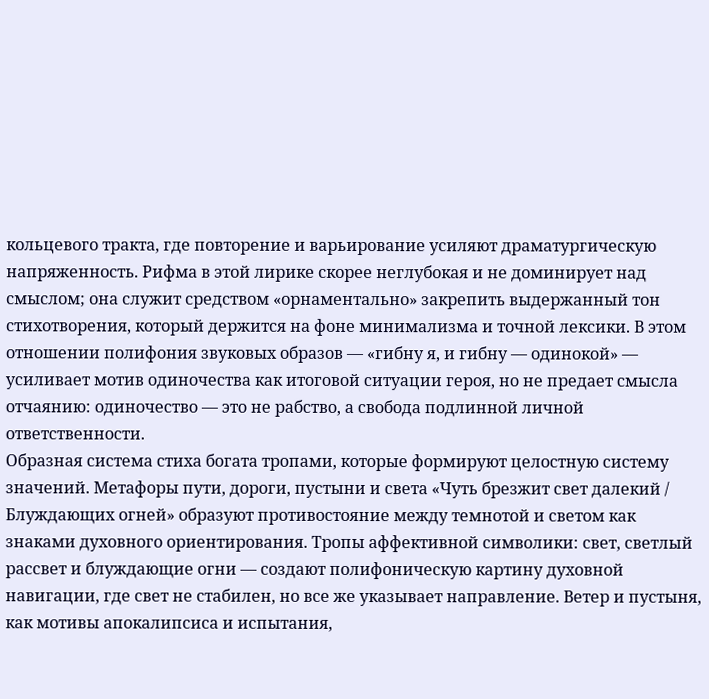кольцевого тракта, где повторение и варьирование усиляют драматургическую напряженность. Рифма в этой лирике скорее неглубокая и не доминирует над смыслом; она служит средством «орнаментально» закрепить выдержанный тон стихотворения, который держится на фоне минимализма и точной лексики. В этом отношении полифония звуковых образов — «гибну я, и гибну — одинокой» — усиливает мотив одиночества как итоговой ситуации героя, но не предает смысла отчаянию: одиночество — это не рабство, а свобода подлинной личной ответственности.
Образная система стиха богата тропами, которые формируют целостную систему значений. Метафоры пути, дороги, пустыни и света «Чуть брезжит свет далекий / Блуждающих огней» образуют противостояние между темнотой и светом как знаками духовного ориентирования. Тропы аффективной символики: свет, светлый рассвет и блуждающие огни — создают полифоническую картину духовной навигации, где свет не стабилен, но все же указывает направление. Ветер и пустыня, как мотивы апокалипсиса и испытания,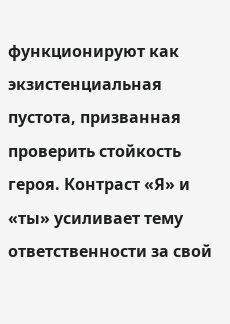функционируют как экзистенциальная пустота, призванная проверить стойкость героя. Контраст «Я» и «ты» усиливает тему ответственности за свой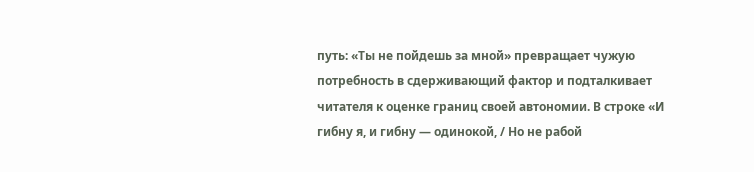путь: «Ты не пойдешь за мной» превращает чужую потребность в сдерживающий фактор и подталкивает читателя к оценке границ своей автономии. В строке «И гибну я, и гибну — одинокой, / Но не рабой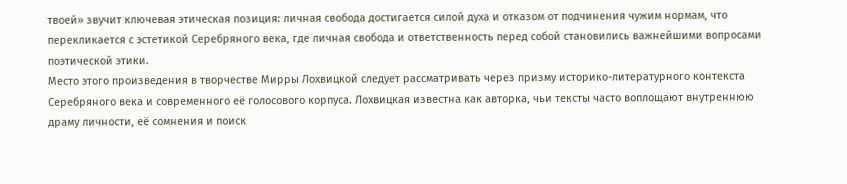твоей» звучит ключевая этическая позиция: личная свобода достигается силой духа и отказом от подчинения чужим нормам, что перекликается с эстетикой Серебряного века, где личная свобода и ответственность перед собой становились важнейшими вопросами поэтической этики.
Место этого произведения в творчестве Мирры Лохвицкой следует рассматривать через призму историко-литературного контекста Серебряного века и современного её голосового корпуса. Лохвицкая известна как авторка, чьи тексты часто воплощают внутреннюю драму личности, её сомнения и поиск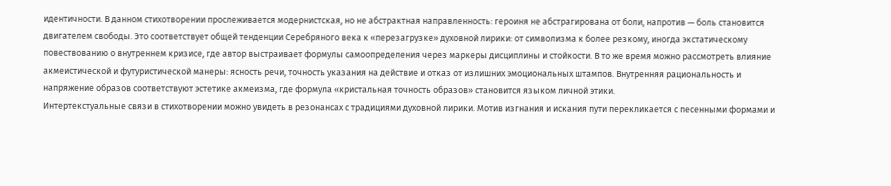идентичности. В данном стихотворении прослеживается модернистская, но не абстрактная направленность: героиня не абстрагирована от боли, напротив — боль становится двигателем свободы. Это соответствует общей тенденции Серебряного века к «перезагрузке» духовной лирики: от символизма к более резкому, иногда экстатическому повествованию о внутреннем кризисе, где автор выстраивает формулы самоопределения через маркеры дисциплины и стойкости. В то же время можно рассмотреть влияние акмеистической и футуристической манеры: ясность речи, точность указания на действие и отказ от излишних эмоциональных штампов. Внутренняя рациональность и напряжение образов соответствуют эстетике акмеизма, где формула «кристальная точность образов» становится языком личной этики.
Интертекстуальные связи в стихотворении можно увидеть в резонансах с традициями духовной лирики. Мотив изгнания и искания пути перекликается с песенными формами и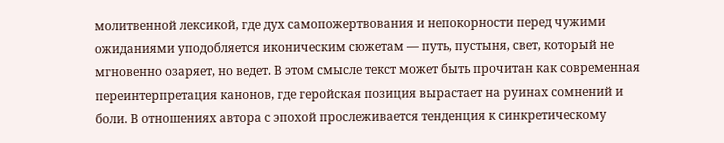молитвенной лексикой, где дух самопожертвования и непокорности перед чужими ожиданиями уподобляется иконическим сюжетам — путь, пустыня, свет, который не мгновенно озаряет, но ведет. В этом смысле текст может быть прочитан как современная переинтерпретация канонов, где геройская позиция вырастает на руинах сомнений и боли. В отношениях автора с эпохой прослеживается тенденция к синкретическому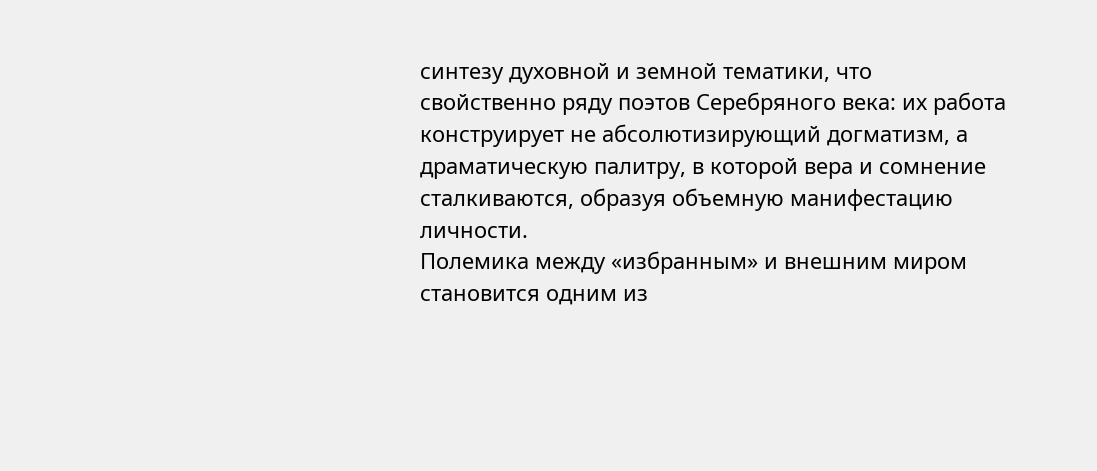синтезу духовной и земной тематики, что свойственно ряду поэтов Серебряного века: их работа конструирует не абсолютизирующий догматизм, а драматическую палитру, в которой вера и сомнение сталкиваются, образуя объемную манифестацию личности.
Полемика между «избранным» и внешним миром становится одним из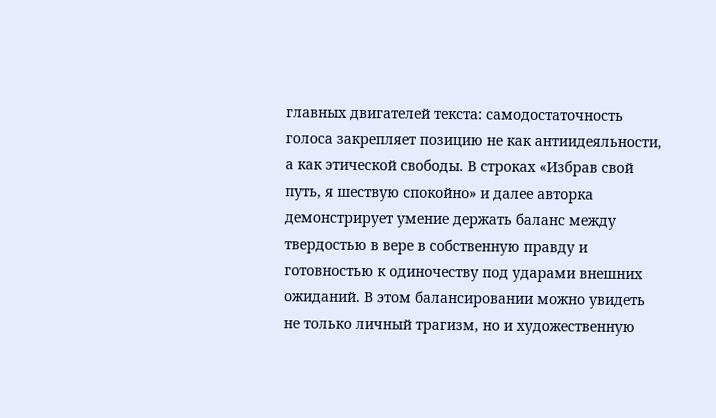главных двигателей текста: самодостаточность голоса закрепляет позицию не как антиидеяльности, а как этической свободы. В строках «Избрав свой путь, я шествую спокойно» и далее авторка демонстрирует умение держать баланс между твердостью в вере в собственную правду и готовностью к одиночеству под ударами внешних ожиданий. В этом балансировании можно увидеть не только личный трагизм, но и художественную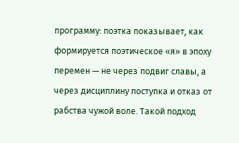программу: поэтка показывает, как формируется поэтическое «я» в эпоху перемен — не через подвиг славы, а через дисциплину поступка и отказ от рабства чужой воле. Такой подход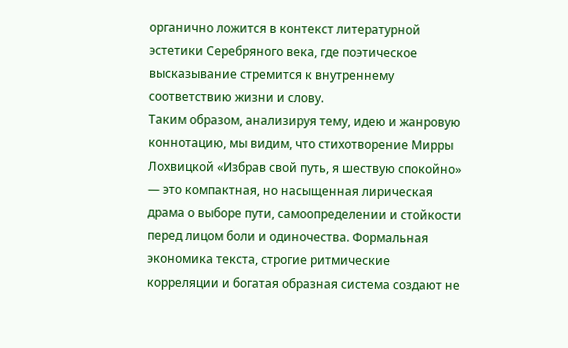органично ложится в контекст литературной эстетики Серебряного века, где поэтическое высказывание стремится к внутреннему соответствию жизни и слову.
Таким образом, анализируя тему, идею и жанровую коннотацию, мы видим, что стихотворение Мирры Лохвицкой «Избрав свой путь, я шествую спокойно» — это компактная, но насыщенная лирическая драма о выборе пути, самоопределении и стойкости перед лицом боли и одиночества. Формальная экономика текста, строгие ритмические корреляции и богатая образная система создают не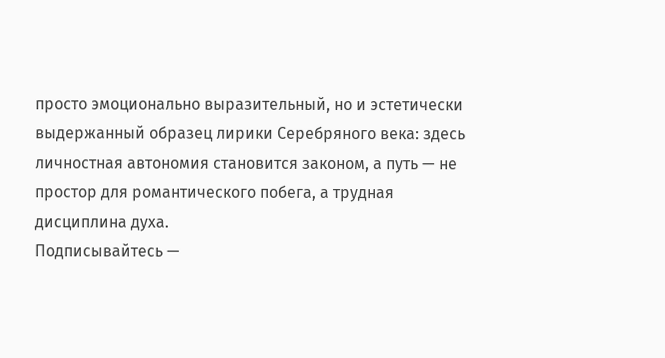просто эмоционально выразительный, но и эстетически выдержанный образец лирики Серебряного века: здесь личностная автономия становится законом, а путь — не простор для романтического побега, а трудная дисциплина духа.
Подписывайтесь —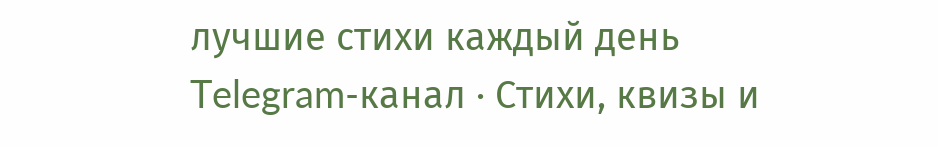лучшие стихи каждый день
Telegram-канал · Стихи, квизы и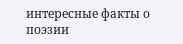интересные факты о поэзии